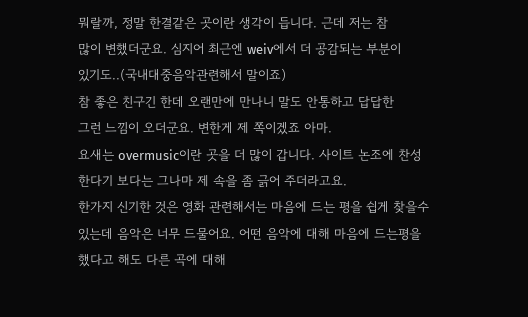뭐랄까, 정말 한결같은 곳이란 생각이 듭니다. 근데 저는 참
많이 변했더군요. 심지어 최근엔 weiv에서 더 공감되는 부분이
있기도..(국내대중음악관련해서 말이죠)
참 좋은 친구긴 한데 오랜만에 만나니 말도 안통하고 답답한
그런 느낌이 오더군요. 변한게 제 쪽이겠죠 아마.
요새는 overmusic이란 곳을 더 많이 갑니다. 사이트 논조에 찬성
한다기 보다는 그나마 제 속을 좀 긁어 주더라고요.
한가지 신기한 것은 영화 관련해서는 마음에 드는 평을 쉽게 찾을수
있는데 음악은 너무 드물어요. 어떤 음악에 대해 마음에 드는평을
했다고 해도 다른 곡에 대해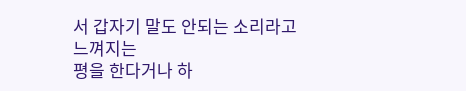서 갑자기 말도 안되는 소리라고 느껴지는
평을 한다거나 하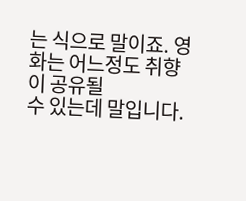는 식으로 말이죠. 영화는 어느정도 취향이 공유될
수 있는데 말입니다.